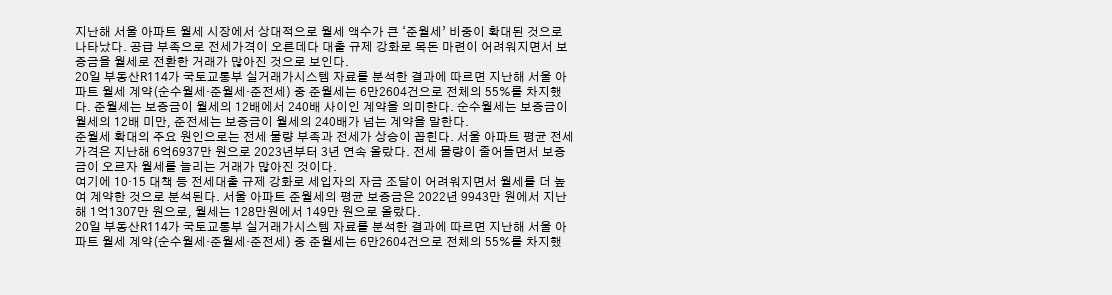지난해 서울 아파트 월세 시장에서 상대적으로 월세 액수가 큰 ‘준월세’ 비중이 확대된 것으로 나타났다. 공급 부족으로 전세가격이 오른데다 대출 규제 강화로 목돈 마련이 어려워지면서 보증금을 월세로 전환한 거래가 많아진 것으로 보인다.
20일 부동산R114가 국토교통부 실거래가시스템 자료를 분석한 결과에 따르면 지난해 서울 아파트 월세 계약(순수월세·준월세·준전세) 중 준월세는 6만2604건으로 전체의 55%를 차지했다. 준월세는 보증금이 월세의 12배에서 240배 사이인 계약을 의미한다. 순수월세는 보증금이 월세의 12배 미만, 준전세는 보증금이 월세의 240배가 넘는 계약을 말한다.
준월세 확대의 주요 원인으로는 전세 물량 부족과 전세가 상승이 꼽힌다. 서울 아파트 평균 전세 가격은 지난해 6억6937만 원으로 2023년부터 3년 연속 올랐다. 전세 물량이 줄어들면서 보증금이 오르자 월세를 늘리는 거래가 많아진 것이다.
여기에 10·15 대책 등 전세대출 규제 강화로 세입자의 자금 조달이 어려워지면서 월세를 더 높여 계약한 것으로 분석된다. 서울 아파트 준월세의 평균 보증금은 2022년 9943만 원에서 지난해 1억1307만 원으로, 월세는 128만원에서 149만 원으로 올랐다.
20일 부동산R114가 국토교통부 실거래가시스템 자료를 분석한 결과에 따르면 지난해 서울 아파트 월세 계약(순수월세·준월세·준전세) 중 준월세는 6만2604건으로 전체의 55%를 차지했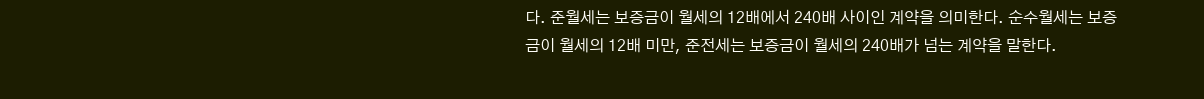다. 준월세는 보증금이 월세의 12배에서 240배 사이인 계약을 의미한다. 순수월세는 보증금이 월세의 12배 미만, 준전세는 보증금이 월세의 240배가 넘는 계약을 말한다.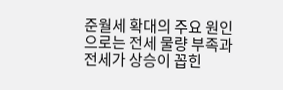준월세 확대의 주요 원인으로는 전세 물량 부족과 전세가 상승이 꼽힌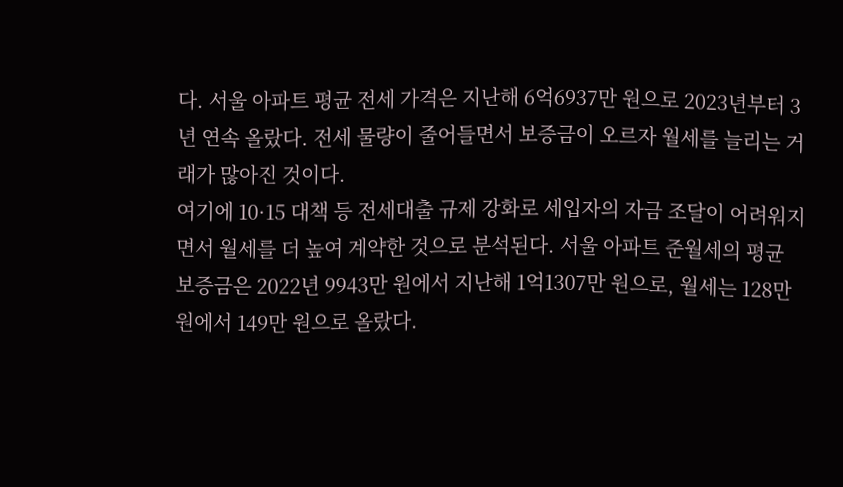다. 서울 아파트 평균 전세 가격은 지난해 6억6937만 원으로 2023년부터 3년 연속 올랐다. 전세 물량이 줄어들면서 보증금이 오르자 월세를 늘리는 거래가 많아진 것이다.
여기에 10·15 대책 등 전세대출 규제 강화로 세입자의 자금 조달이 어려워지면서 월세를 더 높여 계약한 것으로 분석된다. 서울 아파트 준월세의 평균 보증금은 2022년 9943만 원에서 지난해 1억1307만 원으로, 월세는 128만원에서 149만 원으로 올랐다.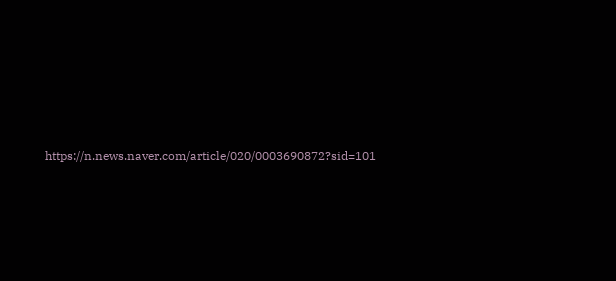https://n.news.naver.com/article/020/0003690872?sid=101